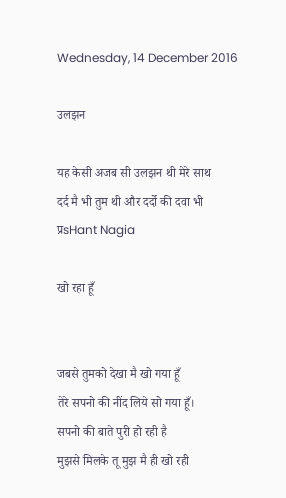Wednesday, 14 December 2016

उलझन

यह केसी अजब सी उलझन थी मेरे साथ
दर्द मै भी तुम थी और दर्दो की दवा भी
प्रsHant Nagia

खो रहा हूँ


जबसे तुमको देखा मै खो गया हूँ
तेरे सपनो की नींद लिये सो गया हूँ।
सपनो की बाते पुरी हो रही है
मुझसे मिलके तू मुझ मै ही खो रही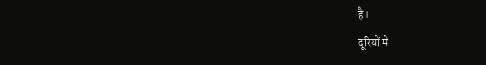है।
दूरियों मे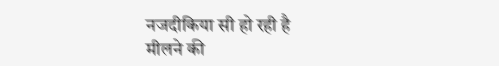नजदीकिया सी हो रही है
मीलने की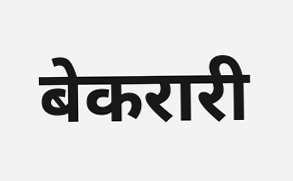बेकरारी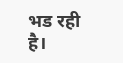भड रही है।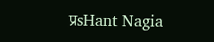प्रsHant Nagia